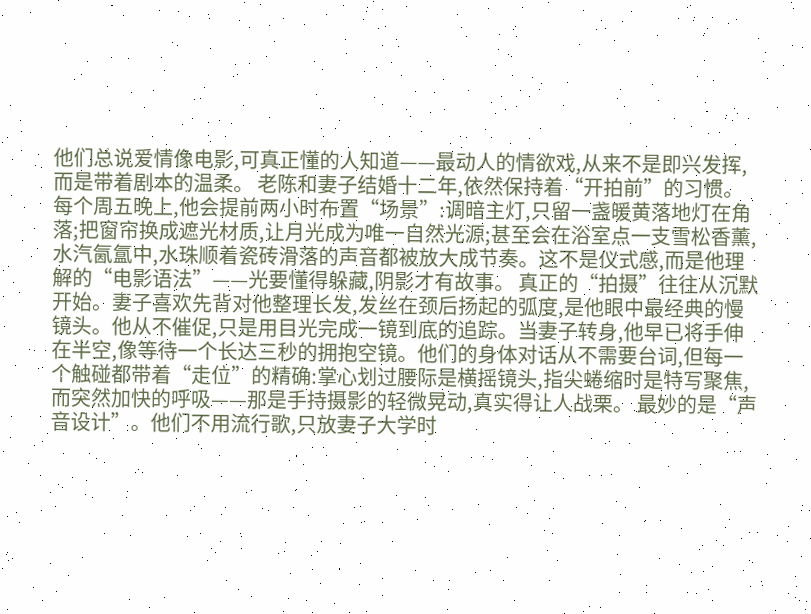他们总说爱情像电影,可真正懂的人知道——最动人的情欲戏,从来不是即兴发挥,而是带着剧本的温柔。 老陈和妻子结婚十二年,依然保持着“开拍前”的习惯。每个周五晚上,他会提前两小时布置“场景”:调暗主灯,只留一盏暖黄落地灯在角落;把窗帘换成遮光材质,让月光成为唯一自然光源;甚至会在浴室点一支雪松香薰,水汽氤氲中,水珠顺着瓷砖滑落的声音都被放大成节奏。这不是仪式感,而是他理解的“电影语法”——光要懂得躲藏,阴影才有故事。 真正的“拍摄”往往从沉默开始。妻子喜欢先背对他整理长发,发丝在颈后扬起的弧度,是他眼中最经典的慢镜头。他从不催促,只是用目光完成一镜到底的追踪。当妻子转身,他早已将手伸在半空,像等待一个长达三秒的拥抱空镜。他们的身体对话从不需要台词,但每一个触碰都带着“走位”的精确:掌心划过腰际是横摇镜头,指尖蜷缩时是特写聚焦,而突然加快的呼吸——那是手持摄影的轻微晃动,真实得让人战栗。 最妙的是“声音设计”。他们不用流行歌,只放妻子大学时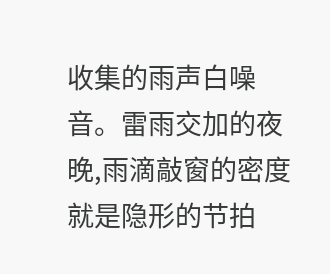收集的雨声白噪音。雷雨交加的夜晚,雨滴敲窗的密度就是隐形的节拍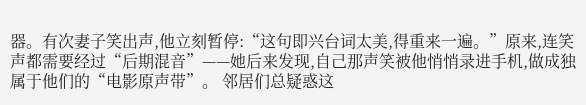器。有次妻子笑出声,他立刻暂停:“这句即兴台词太美,得重来一遍。”原来,连笑声都需要经过“后期混音”——她后来发现,自己那声笑被他悄悄录进手机,做成独属于他们的“电影原声带”。 邻居们总疑惑这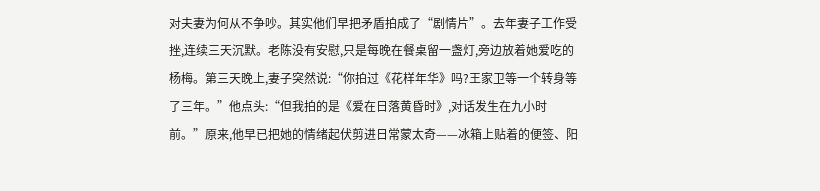对夫妻为何从不争吵。其实他们早把矛盾拍成了“剧情片”。去年妻子工作受挫,连续三天沉默。老陈没有安慰,只是每晚在餐桌留一盏灯,旁边放着她爱吃的杨梅。第三天晚上,妻子突然说:“你拍过《花样年华》吗?王家卫等一个转身等了三年。”他点头:“但我拍的是《爱在日落黄昏时》,对话发生在九小时前。”原来,他早已把她的情绪起伏剪进日常蒙太奇——冰箱上贴着的便签、阳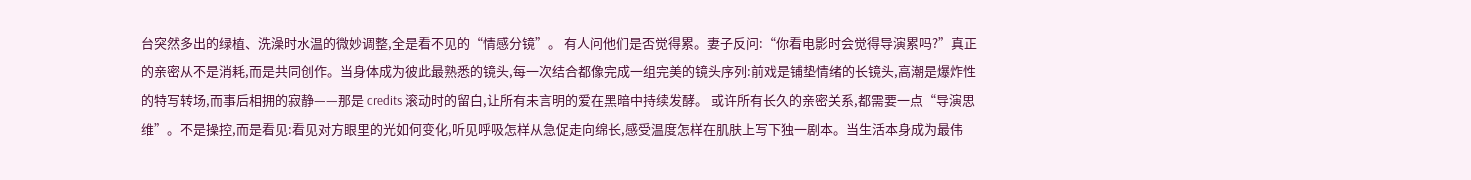台突然多出的绿植、洗澡时水温的微妙调整,全是看不见的“情感分镜”。 有人问他们是否觉得累。妻子反问:“你看电影时会觉得导演累吗?”真正的亲密从不是消耗,而是共同创作。当身体成为彼此最熟悉的镜头,每一次结合都像完成一组完美的镜头序列:前戏是铺垫情绪的长镜头,高潮是爆炸性的特写转场,而事后相拥的寂静——那是 credits 滚动时的留白,让所有未言明的爱在黑暗中持续发酵。 或许所有长久的亲密关系,都需要一点“导演思维”。不是操控,而是看见:看见对方眼里的光如何变化,听见呼吸怎样从急促走向绵长,感受温度怎样在肌肤上写下独一剧本。当生活本身成为最伟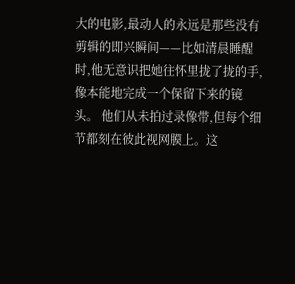大的电影,最动人的永远是那些没有剪辑的即兴瞬间——比如清晨睡醒时,他无意识把她往怀里拢了拢的手,像本能地完成一个保留下来的镜头。 他们从未拍过录像带,但每个细节都刻在彼此视网膜上。这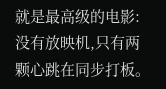就是最高级的电影:没有放映机,只有两颗心跳在同步打板。